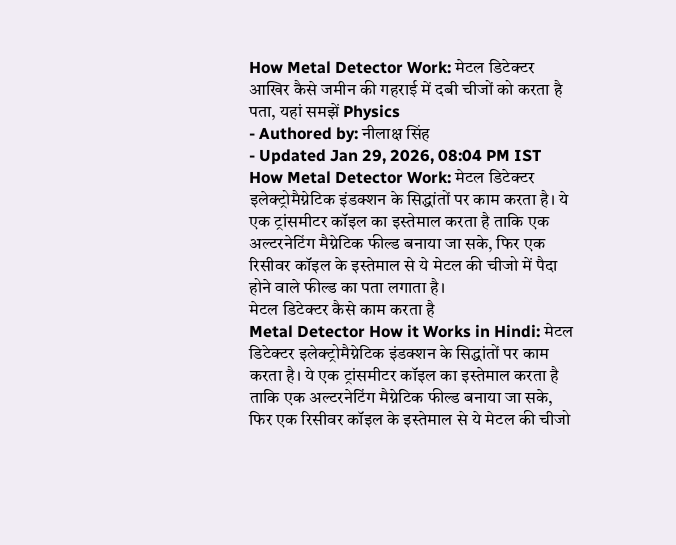How Metal Detector Work: मेटल डिटेक्टर आखिर कैसे जमीन की गहराई में दबी चीजों को करता है पता, यहां समझें Physics
- Authored by: नीलाक्ष सिंह
- Updated Jan 29, 2026, 08:04 PM IST
How Metal Detector Work: मेटल डिटेक्टर इलेक्ट्रोमैग्नेटिक इंडक्शन के सिद्धांतों पर काम करता है। ये एक ट्रांसमीटर कॉइल का इस्तेमाल करता है ताकि एक अल्टरनेटिंग मैग्नेटिक फील्ड बनाया जा सके, फिर एक रिसीवर कॉइल के इस्तेमाल से ये मेटल की चीजो में पैदा होने वाले फील्ड का पता लगाता है।
मेटल डिटेक्टर कैसे काम करता है
Metal Detector How it Works in Hindi: मेटल डिटेक्टर इलेक्ट्रोमैग्नेटिक इंडक्शन के सिद्धांतों पर काम करता है। ये एक ट्रांसमीटर कॉइल का इस्तेमाल करता है ताकि एक अल्टरनेटिंग मैग्नेटिक फील्ड बनाया जा सके, फिर एक रिसीवर कॉइल के इस्तेमाल से ये मेटल की चीजो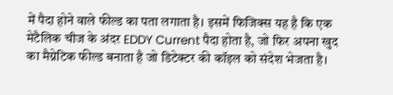में पैदा होने वाले फील्ड का पता लगाता है। इसमें फिजिक्स यह है कि एक मेटैलिक चीज के अंदर EDDY Current पैदा होता है, जो फिर अपना खुद का मैग्नेटिक फील्ड बनाता है जो डिटेक्टर की कॉइल को संदेश भेजता है।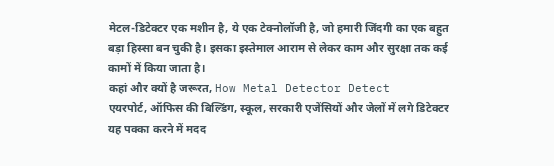मेटल-डिटेक्टर एक मशीन है, ये एक टेक्नोलॉजी है, जो हमारी जिंदगी का एक बहुत बड़ा हिस्सा बन चुकी है। इसका इस्तेमाल आराम से लेकर काम और सुरक्षा तक कई कामों में किया जाता है।
कहां और क्यों है जरूरत, How Metal Detector Detect
एयरपोर्ट, ऑफिस की बिल्डिंग, स्कूल, सरकारी एजेंसियों और जेलों में लगे डिटेक्टर यह पक्का करने में मदद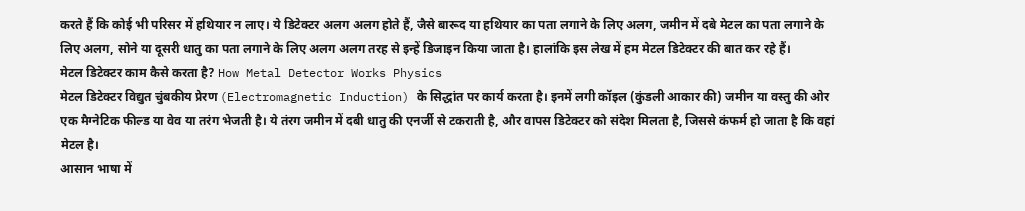करते हैं कि कोई भी परिसर में हथियार न लाए। ये डिटेक्टर अलग अलग होते हैं, जैसे बारूद या हथियार का पता लगाने के लिए अलग, जमीन में दबे मेटल का पता लगाने के लिए अलग, सोने या दूसरी धातु का पता लगाने के लिए अलग अलग तरह से इन्हें डिजाइन किया जाता है। हालांकि इस लेख में हम मेटल डिटेक्टर की बात कर रहे हैं।
मेटल डिटेक्टर काम कैसे करता है? How Metal Detector Works Physics
मेटल डिटेक्टर विद्युत चुंबकीय प्रेरण (Electromagnetic Induction) के सिद्धांत पर कार्य करता है। इनमें लगी कॉइल (कुंडली आकार की) जमीन या वस्तु की ओर एक मैग्नेटिक फील्ड या वेव या तरंग भेजती है। ये तंरग जमीन में दबी धातु की एनर्जी से टकराती है, और वापस डिटेक्टर को संदेश मिलता है, जिससे कंफर्म हो जाता है कि वहां मेटल है।
आसान भाषा में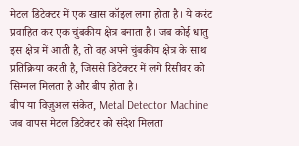मेटल डिटेक्टर में एक खास कॉइल लगा होता है। ये करंट प्रवाहित कर एक चुंबकीय क्षेत्र बनाता है। जब कोई धातु इस क्षेत्र में आती है, तो वह अपने चुंबकीय क्षेत्र के साथ प्रतिक्रिया करती है, जिससे डिटेक्टर में लगे रिसीवर को सिग्नल मिलता है और बीप होता है।
बीप या विज़ुअल संकेत, Metal Detector Machine
जब वापस मेटल डिटेक्टर को संदेश मिलता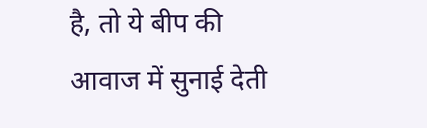है, तो ये बीप की आवाज में सुनाई देती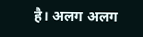है। अलग अलग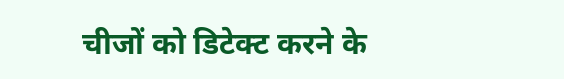चीजों को डिटेक्ट करने के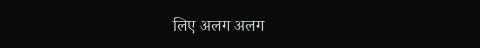लिए अलग अलग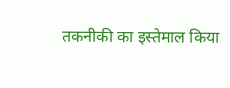तकनीकी का इस्तेमाल किया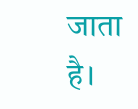जाता है।